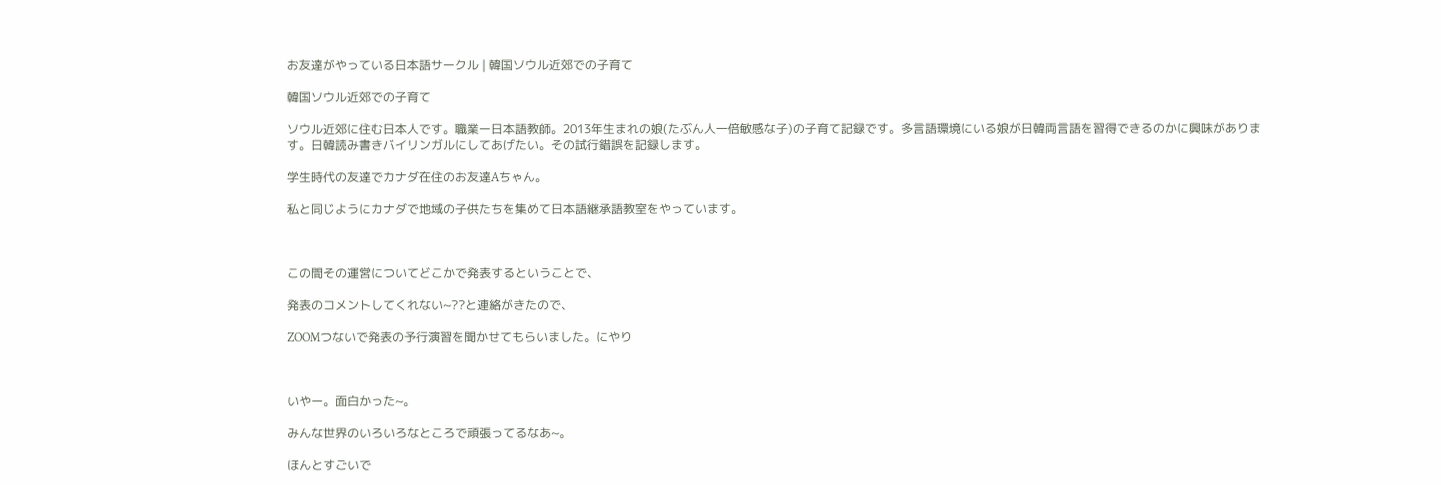お友達がやっている日本語サークル | 韓国ソウル近郊での子育て

韓国ソウル近郊での子育て

ソウル近郊に住む日本人です。職業ー日本語教師。2013年生まれの娘(たぶん人一倍敏感な子)の子育て記録です。多言語環境にいる娘が日韓両言語を習得できるのかに興味があります。日韓読み書きバイリンガルにしてあげたい。その試行錯誤を記録します。

学生時代の友達でカナダ在住のお友達Aちゃん。

私と同じようにカナダで地域の子供たちを集めて日本語継承語教室をやっています。



この間その運営についてどこかで発表するということで、

発表のコメントしてくれない~??と連絡がきたので、

ZOOMつないで発表の予行演習を聞かせてもらいました。にやり



いやー。面白かった~。

みんな世界のいろいろなところで頑張ってるなあ~。

ほんとすごいで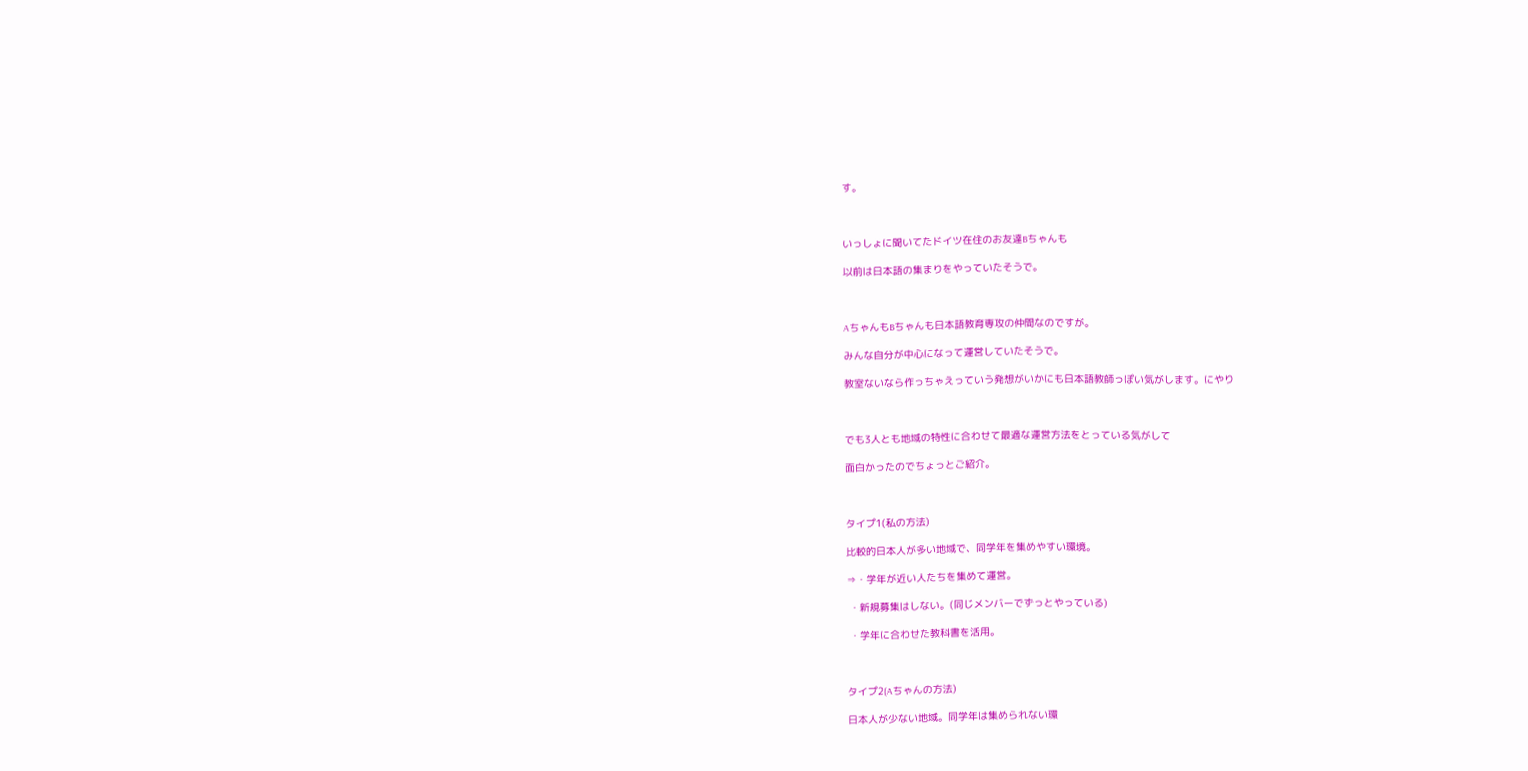す。



いっしょに聞いてたドイツ在住のお友達Bちゃんも

以前は日本語の集まりをやっていたそうで。



AちゃんもBちゃんも日本語教育専攻の仲間なのですが。

みんな自分が中心になって運営していたそうで。

教室ないなら作っちゃえっていう発想がいかにも日本語教師っぽい気がします。にやり



でも3人とも地域の特性に合わせて最適な運営方法をとっている気がして

面白かったのでちょっとご紹介。



タイプ1(私の方法)

比較的日本人が多い地域で、同学年を集めやすい環境。

⇒・学年が近い人たちを集めて運営。

 ・新規募集はしない。(同じメンバーでずっとやっている)

 ・学年に合わせた教科書を活用。



タイプ2(Aちゃんの方法)

日本人が少ない地域。同学年は集められない環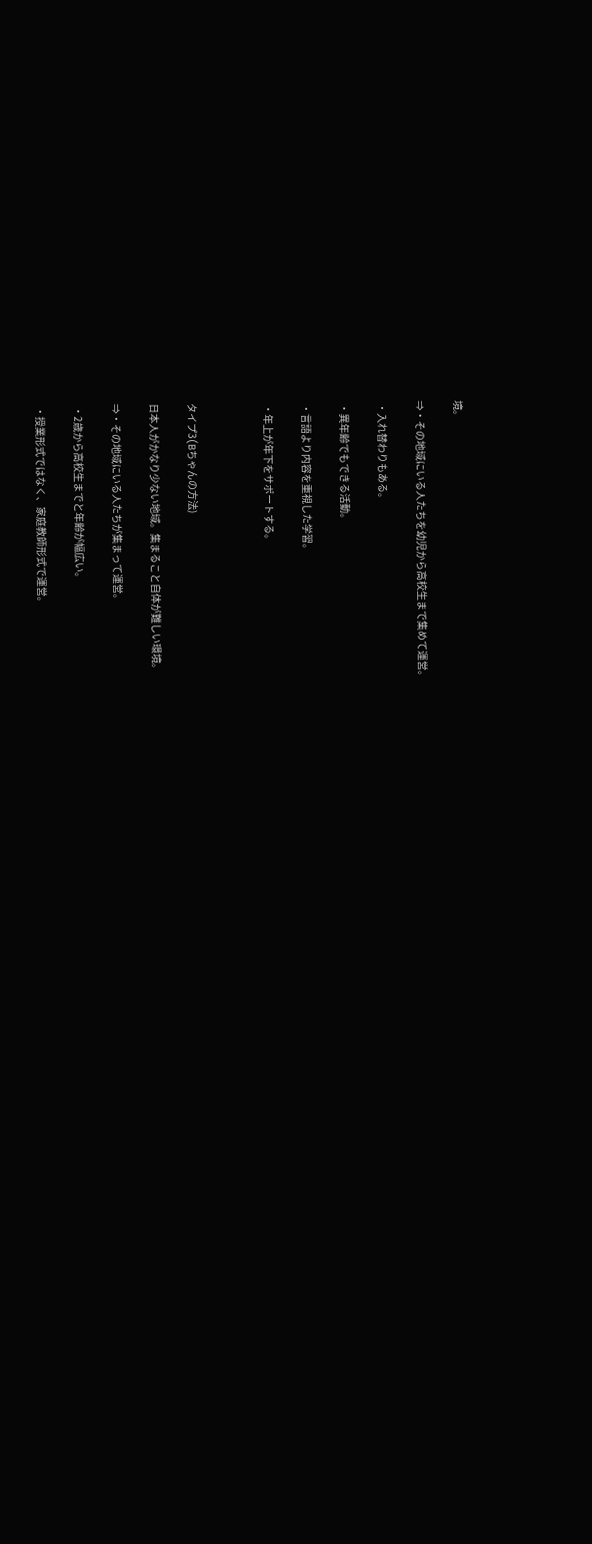境。

⇒・その地域にいる人たちを幼児から高校生まで集めて運営。

 ・入れ替わりもある。

 ・異年齢でもできる活動。

 ・言語より内容を重視した学習。

 ・年上が年下をサポートする。



タイプ3(Bちゃんの方法)

日本人がかなり少ない地域。集まること自体が難しい環境。

⇒・その地域にいる人たちが集まって運営。

 ・2歳から高校生までと年齢が幅広い。

 ・授業形式ではなく、家庭教師形式で運営。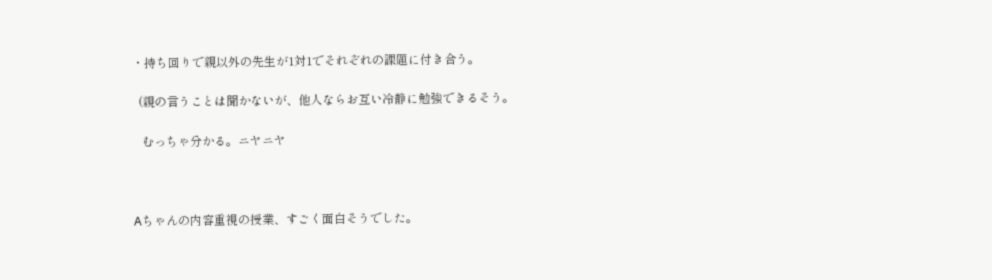・持ち回りで親以外の先生が1対1でそれぞれの課題に付き合う。

  (親の言うことは聞かないが、他人ならお互い冷静に勉強できるそう。

   むっちゃ分かる。ニヤニヤ



Aちゃんの内容重視の授業、すごく面白そうでした。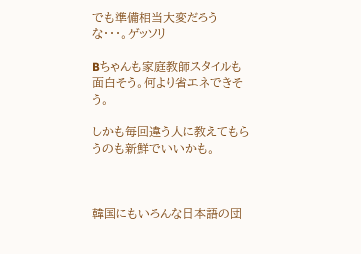でも準備相当大変だろうな・・・。ゲッソリ

Bちゃんも家庭教師スタイルも面白そう。何より省エネできそう。

しかも毎回違う人に教えてもらうのも新鮮でいいかも。



韓国にもいろんな日本語の団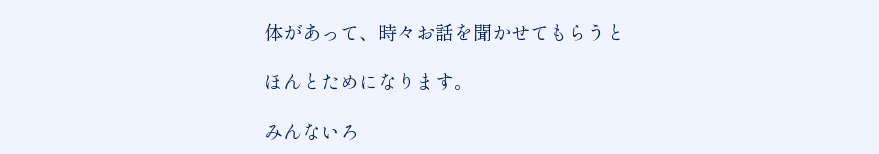体があって、時々お話を聞かせてもらうと

ほんとためになります。

みんないろ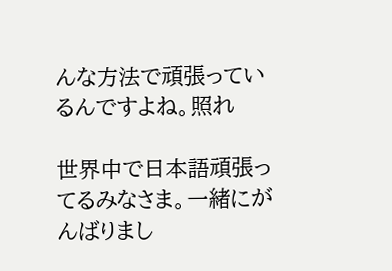んな方法で頑張っているんですよね。照れ

世界中で日本語頑張ってるみなさま。一緒にがんばりまし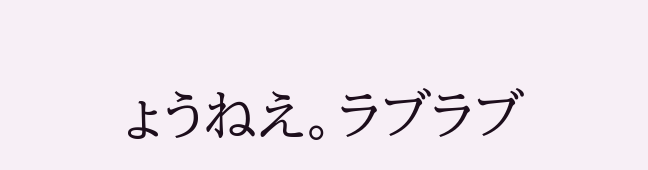ょうねえ。ラブラブ